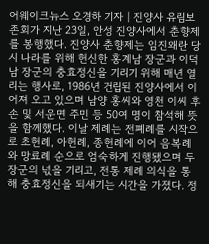어웨이크뉴스 오경하 기자 | 진양사 유림보존회가 지난 23일, 안성 진양사에서 춘향제를 봉행했다. 진양사 춘향제는 임진왜란 당시 나라를 위해 헌신한 홍계남 장군과 이덕남 장군의 충효정신을 기리기 위해 매년 열리는 행사로, 1986년 건립된 진양사에서 이어져 오고 있으며 남양 홍씨와 영천 이씨 후손 및 서운면 주민 등 50여 명이 참석해 뜻을 함께했다. 이날 제례는 전폐례를 시작으로 초헌례, 아헌례, 종헌례에 이어 음복례와 망료례 순으로 엄숙하게 진행됐으며 두 장군의 넋을 기리고, 전통 제례 의식을 통해 충효정신을 되새기는 시간을 가졌다. 정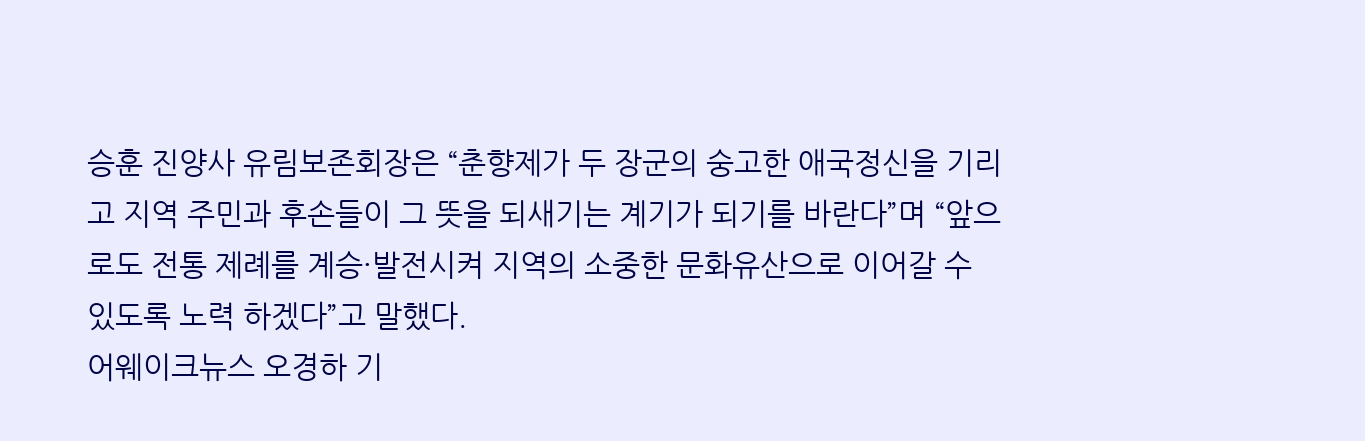승훈 진양사 유림보존회장은 “춘향제가 두 장군의 숭고한 애국정신을 기리고 지역 주민과 후손들이 그 뜻을 되새기는 계기가 되기를 바란다”며 “앞으로도 전통 제례를 계승·발전시켜 지역의 소중한 문화유산으로 이어갈 수 있도록 노력 하겠다”고 말했다.
어웨이크뉴스 오경하 기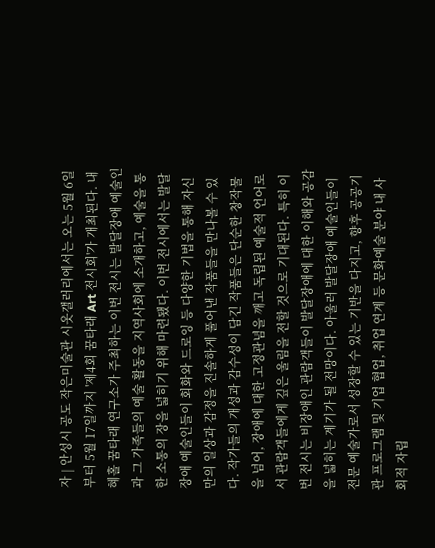자 | 안성시 공도 작은미술관 시옷갤러리에서는 오는 5월 6일부터 5월 17일까지 '제4회 꿈타래 Art 전시회'가 개최된다. 내혜홀 꿈타래 연구소가 주최하는 이번 전시는 발달장애 예술인과 그 가족들의 예술 활동을 지역사회에 소개하고, 예술을 통한 소통의 장을 넓히기 위해 마련됐다. 이번 전시에서는 발달장애 예술인들이 회화와 드로잉 등 다양한 기법을 통해 자신만의 일상과 감정을 진솔하게 풀어낸 작품들을 만나볼 수 있다. 작가들의 개성과 감수성이 담긴 작품들은 단순한 창작물을 넘어, 장애에 대한 고정관념을 깨고 독립된 예술적 언어로서 관람객들에게 깊은 울림을 전할 것으로 기대된다. 특히 이번 전시는 비장애인 관람객들이 발달장애에 대한 이해와 공감을 넓히는 계기가 될 전망이다. 아울러 발달장애 예술인들이 전문 예술가로서 성장할 수 있는 기반을 다지고, 향후 공공기관 프로그램 및 기업 협업, 취업 연계 등 문화예술 분야 내 사회적 자립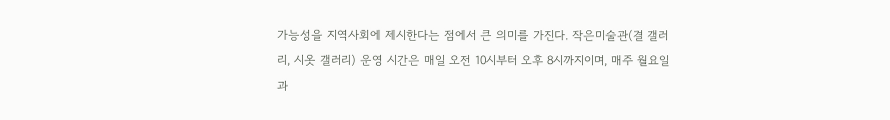가능성을 지역사회에 제시한다는 점에서 큰 의미를 가진다. 작은미술관(결 갤러리, 시옷 갤러리) 운영 시간은 매일 오전 10시부터 오후 8시까지이며, 매주 월요일과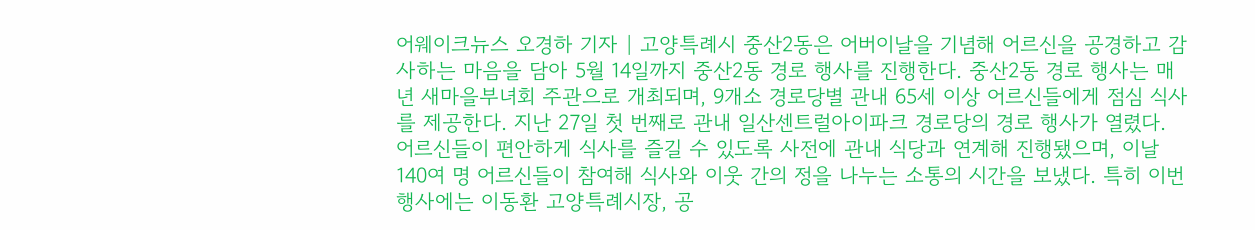어웨이크뉴스 오경하 기자 | 고양특례시 중산2동은 어버이날을 기념해 어르신을 공경하고 감사하는 마음을 담아 5월 14일까지 중산2동 경로 행사를 진행한다. 중산2동 경로 행사는 매년 새마을부녀회 주관으로 개최되며, 9개소 경로당별 관내 65세 이상 어르신들에게 점심 식사를 제공한다. 지난 27일 첫 번째로 관내 일산센트럴아이파크 경로당의 경로 행사가 열렸다. 어르신들이 편안하게 식사를 즐길 수 있도록 사전에 관내 식당과 연계해 진행됐으며, 이날 140여 명 어르신들이 참여해 식사와 이웃 간의 정을 나누는 소통의 시간을 보냈다. 특히 이번 행사에는 이동환 고양특례시장, 공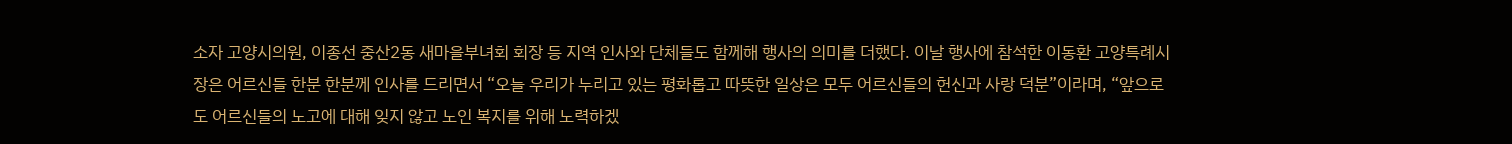소자 고양시의원, 이종선 중산2동 새마을부녀회 회장 등 지역 인사와 단체들도 함께해 행사의 의미를 더했다. 이날 행사에 참석한 이동환 고양특례시장은 어르신들 한분 한분께 인사를 드리면서 “오늘 우리가 누리고 있는 평화롭고 따뜻한 일상은 모두 어르신들의 헌신과 사랑 덕분”이라며, “앞으로도 어르신들의 노고에 대해 잊지 않고 노인 복지를 위해 노력하겠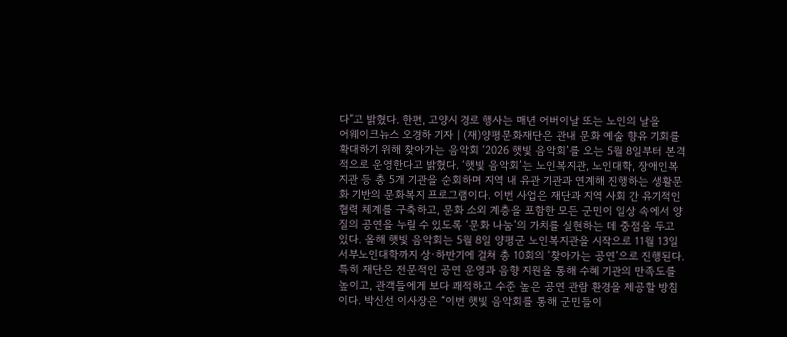다”고 밝혔다. 한편, 고양시 경로 행사는 매년 어버이날 또는 노인의 날을
어웨이크뉴스 오경하 기자 | (재)양평문화재단은 관내 문화 예술 향유 기회를 확대하기 위해 찾아가는 음악회 ‘2026 햇빛 음악회’를 오는 5월 8일부터 본격적으로 운영한다고 밝혔다. ‘햇빛 음악회’는 노인복지관, 노인대학, 장애인복지관 등 총 5개 기관을 순회하며 지역 내 유관 기관과 연계해 진행하는 생활문화 기반의 문화복지 프로그램이다. 이번 사업은 재단과 지역 사회 간 유기적인 협력 체계를 구축하고, 문화 소외 계층을 포함한 모든 군민이 일상 속에서 양질의 공연을 누릴 수 있도록 ‘문화 나눔’의 가치를 실현하는 데 중점을 두고 있다. 올해 햇빛 음악회는 5월 8일 양평군 노인복지관을 시작으로 11월 13일 서부노인대학까지 상·하반기에 걸쳐 총 10회의 ‘찾아가는 공연’으로 진행된다. 특히 재단은 전문적인 공연 운영과 음향 지원을 통해 수혜 기관의 만족도를 높이고, 관객들에게 보다 쾌적하고 수준 높은 공연 관람 환경을 제공할 방침이다. 박신선 이사장은 “이번 햇빛 음악회를 통해 군민들이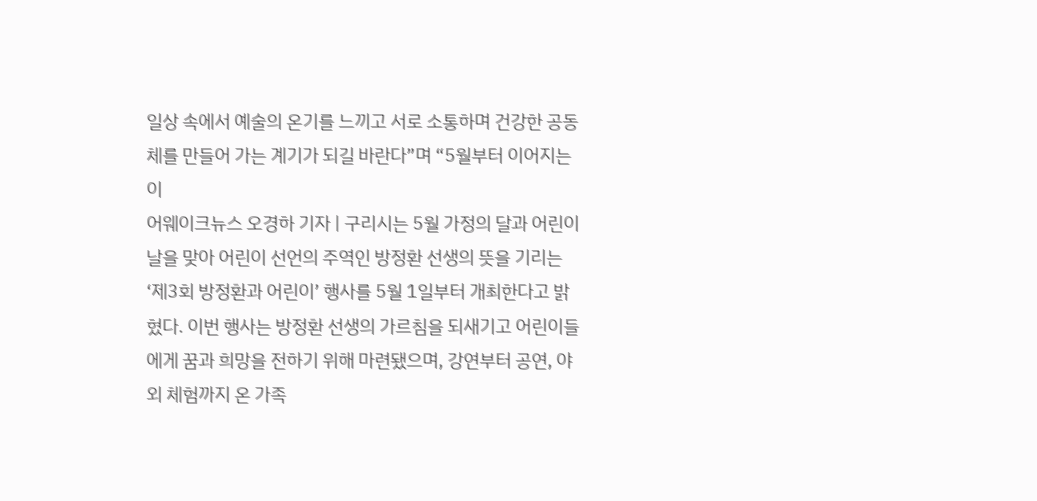일상 속에서 예술의 온기를 느끼고 서로 소통하며 건강한 공동체를 만들어 가는 계기가 되길 바란다”며 “5월부터 이어지는 이
어웨이크뉴스 오경하 기자 | 구리시는 5월 가정의 달과 어린이날을 맞아 어린이 선언의 주역인 방정환 선생의 뜻을 기리는 ‘제3회 방정환과 어린이’ 행사를 5월 1일부터 개최한다고 밝혔다. 이번 행사는 방정환 선생의 가르침을 되새기고 어린이들에게 꿈과 희망을 전하기 위해 마련됐으며, 강연부터 공연, 야외 체험까지 온 가족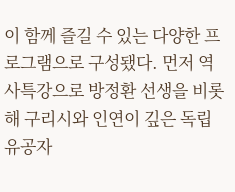이 함께 즐길 수 있는 다양한 프로그램으로 구성됐다. 먼저 역사특강으로 방정환 선생을 비롯해 구리시와 인연이 깊은 독립 유공자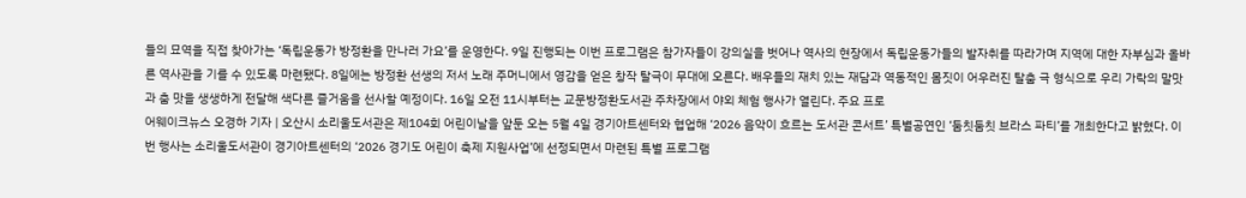들의 묘역을 직접 찾아가는 ‘독립운동가 방정환을 만나러 가요’를 운영한다. 9일 진행되는 이번 프로그램은 참가자들이 강의실을 벗어나 역사의 현장에서 독립운동가들의 발자취를 따라가며 지역에 대한 자부심과 올바른 역사관을 기를 수 있도록 마련됐다. 8일에는 방정환 선생의 저서 노래 주머니에서 영감을 얻은 창작 탈극이 무대에 오른다. 배우들의 재치 있는 재담과 역동적인 몸짓이 어우러진 탈춤 극 형식으로 우리 가락의 말맛과 춤 맛을 생생하게 전달해 색다른 즐거움을 선사할 예정이다. 16일 오전 11시부터는 교문방정환도서관 주차장에서 야외 체험 행사가 열린다. 주요 프로
어웨이크뉴스 오경하 기자 | 오산시 소리울도서관은 제104회 어린이날을 앞둔 오는 5월 4일 경기아트센터와 협업해 ‘2026 음악이 흐르는 도서관 콘서트’ 특별공연인 ‘둠칫둠칫 브라스 파티’를 개최한다고 밝혔다. 이번 행사는 소리울도서관이 경기아트센터의 ‘2026 경기도 어린이 축제 지원사업’에 선정되면서 마련된 특별 프로그램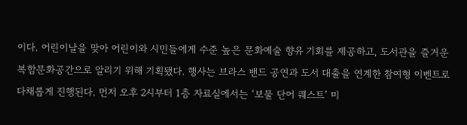이다. 어린이날을 맞아 어린이와 시민들에게 수준 높은 문화예술 향유 기회를 제공하고, 도서관을 즐거운 복합문화공간으로 알리기 위해 기획됐다. 행사는 브라스 밴드 공연과 도서 대출을 연계한 참여형 이벤트로 다채롭게 진행된다. 먼저 오후 2시부터 1층 자료실에서는 ‘보물 단어 퀘스트’ 미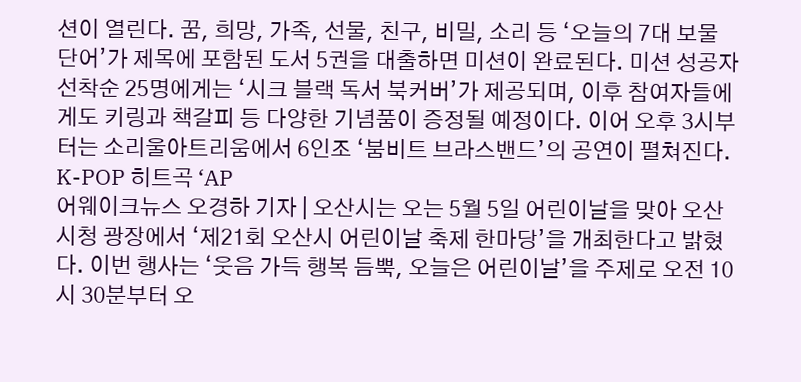션이 열린다. 꿈, 희망, 가족, 선물, 친구, 비밀, 소리 등 ‘오늘의 7대 보물 단어’가 제목에 포함된 도서 5권을 대출하면 미션이 완료된다. 미션 성공자 선착순 25명에게는 ‘시크 블랙 독서 북커버’가 제공되며, 이후 참여자들에게도 키링과 책갈피 등 다양한 기념품이 증정될 예정이다. 이어 오후 3시부터는 소리울아트리움에서 6인조 ‘붐비트 브라스밴드’의 공연이 펼쳐진다. K-POP 히트곡 ‘AP
어웨이크뉴스 오경하 기자 | 오산시는 오는 5월 5일 어린이날을 맞아 오산시청 광장에서 ‘제21회 오산시 어린이날 축제 한마당’을 개최한다고 밝혔다. 이번 행사는 ‘웃음 가득 행복 듬뿍, 오늘은 어린이날’을 주제로 오전 10시 30분부터 오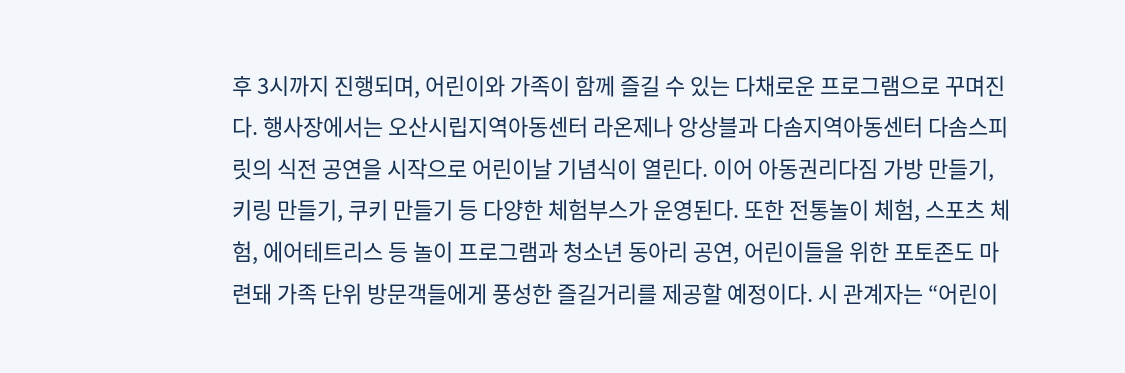후 3시까지 진행되며, 어린이와 가족이 함께 즐길 수 있는 다채로운 프로그램으로 꾸며진다. 행사장에서는 오산시립지역아동센터 라온제나 앙상블과 다솜지역아동센터 다솜스피릿의 식전 공연을 시작으로 어린이날 기념식이 열린다. 이어 아동권리다짐 가방 만들기, 키링 만들기, 쿠키 만들기 등 다양한 체험부스가 운영된다. 또한 전통놀이 체험, 스포츠 체험, 에어테트리스 등 놀이 프로그램과 청소년 동아리 공연, 어린이들을 위한 포토존도 마련돼 가족 단위 방문객들에게 풍성한 즐길거리를 제공할 예정이다. 시 관계자는 “어린이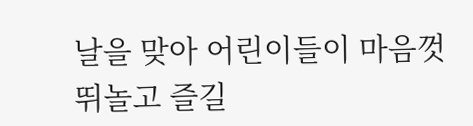날을 맞아 어린이들이 마음껏 뛰놀고 즐길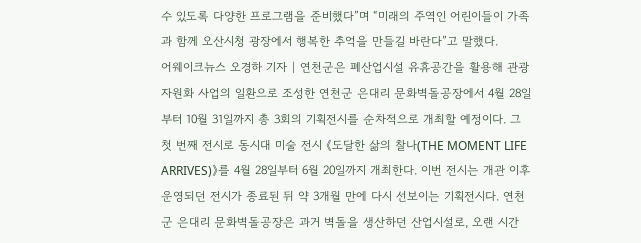수 있도록 다양한 프로그램을 준비했다”며 “미래의 주역인 어린이들이 가족과 함께 오산시청 광장에서 행복한 추억을 만들길 바란다”고 말했다.
어웨이크뉴스 오경하 기자 | 연천군은 폐산업시설 유휴공간을 활용해 관광 자원화 사업의 일환으로 조성한 연천군 은대리 문화벽돌공장에서 4월 28일부터 10월 31일까지 총 3회의 기획전시를 순차적으로 개최할 예정이다. 그 첫 번째 전시로 동시대 미술 전시 《도달한 삶의 찰나(THE MOMENT LIFE ARRIVES)》를 4월 28일부터 6월 20일까지 개최한다. 이번 전시는 개관 이후 운영되던 전시가 종료된 뒤 약 3개월 만에 다시 선보이는 기획전시다. 연천군 은대리 문화벽돌공장은 과거 벽돌을 생산하던 산업시설로, 오랜 시간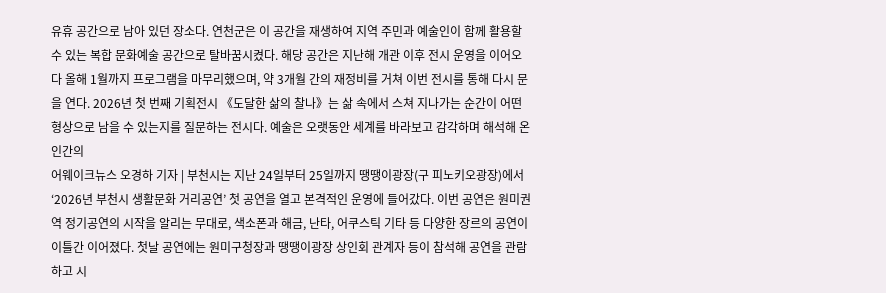유휴 공간으로 남아 있던 장소다. 연천군은 이 공간을 재생하여 지역 주민과 예술인이 함께 활용할 수 있는 복합 문화예술 공간으로 탈바꿈시켰다. 해당 공간은 지난해 개관 이후 전시 운영을 이어오다 올해 1월까지 프로그램을 마무리했으며, 약 3개월 간의 재정비를 거쳐 이번 전시를 통해 다시 문을 연다. 2026년 첫 번째 기획전시 《도달한 삶의 찰나》는 삶 속에서 스쳐 지나가는 순간이 어떤 형상으로 남을 수 있는지를 질문하는 전시다. 예술은 오랫동안 세계를 바라보고 감각하며 해석해 온 인간의
어웨이크뉴스 오경하 기자 | 부천시는 지난 24일부터 25일까지 땡땡이광장(구 피노키오광장)에서 ‘2026년 부천시 생활문화 거리공연’ 첫 공연을 열고 본격적인 운영에 들어갔다. 이번 공연은 원미권역 정기공연의 시작을 알리는 무대로, 색소폰과 해금, 난타, 어쿠스틱 기타 등 다양한 장르의 공연이 이틀간 이어졌다. 첫날 공연에는 원미구청장과 땡땡이광장 상인회 관계자 등이 참석해 공연을 관람하고 시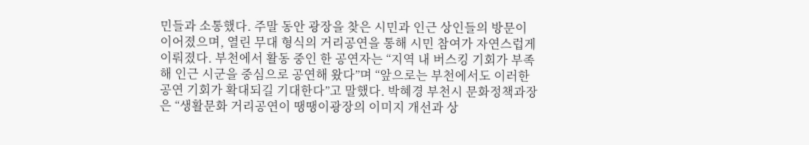민들과 소통했다. 주말 동안 광장을 찾은 시민과 인근 상인들의 방문이 이어졌으며, 열린 무대 형식의 거리공연을 통해 시민 참여가 자연스럽게 이뤄졌다. 부천에서 활동 중인 한 공연자는 “지역 내 버스킹 기회가 부족해 인근 시군을 중심으로 공연해 왔다”며 “앞으로는 부천에서도 이러한 공연 기회가 확대되길 기대한다”고 말했다. 박혜경 부천시 문화정책과장은 “생활문화 거리공연이 땡땡이광장의 이미지 개선과 상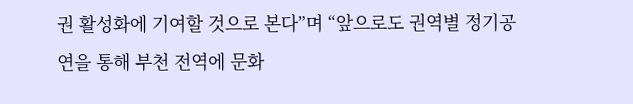권 활성화에 기여할 것으로 본다”며 “앞으로도 권역별 정기공연을 통해 부천 전역에 문화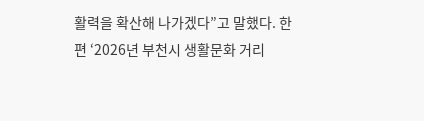활력을 확산해 나가겠다”고 말했다. 한편 ‘2026년 부천시 생활문화 거리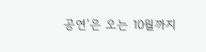공연’은 오는 10월까지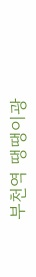부천역 땡땡이광